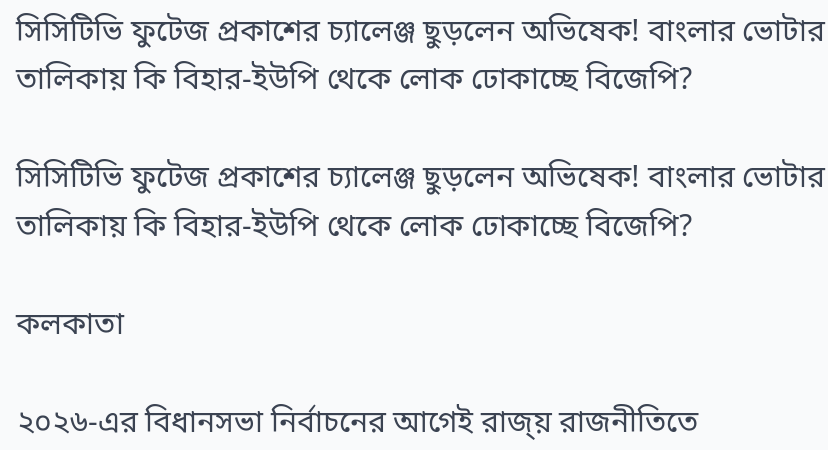সিসিটিভি ফুটেজ প্রকাশের চ্যালেঞ্জ ছুড়লেন অভিষেক! বাংলার ভোটার তালিকায় কি বিহার-ইউপি থেকে লোক ঢোকাচ্ছে বিজেপি?

সিসিটিভি ফুটেজ প্রকাশের চ্যালেঞ্জ ছুড়লেন অভিষেক! বাংলার ভোটার তালিকায় কি বিহার-ইউপি থেকে লোক ঢোকাচ্ছে বিজেপি?

কলকাতা

২০২৬-এর বিধানসভা নির্বাচনের আগেই রাজ্য় রাজনীতিতে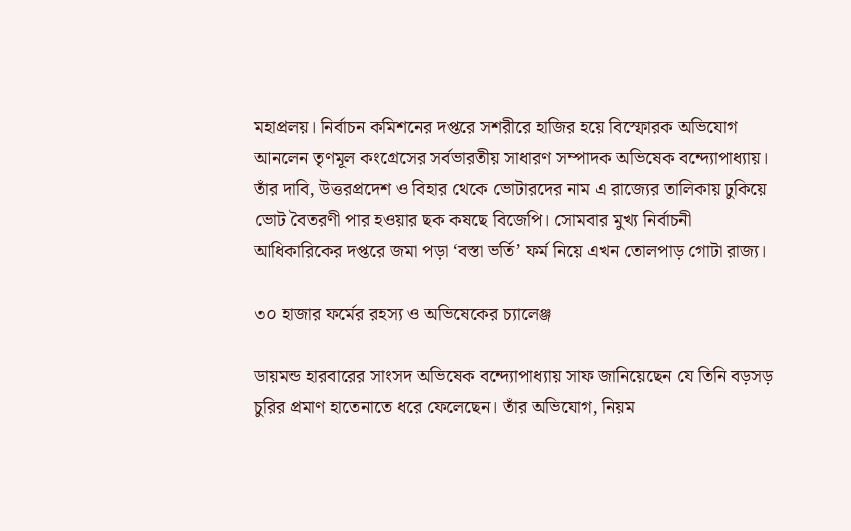মহাপ্রলয়। নির্বাচন কমিশনের দপ্তরে সশরীরে হাজির হয়ে বিস্ফোরক অভিযোগ আনলেন তৃণমূল কংগ্রেসের সর্বভারতীয় সাধারণ সম্পাদক অভিষেক বন্দ্যোপাধ্যায়। তাঁর দাবি, উত্তরপ্রদেশ ও বিহার থেকে ভোটারদের নাম এ রাজ্যের তালিকায় ঢুকিয়ে ভোট বৈতরণী পার হওয়ার ছক কষছে বিজেপি। সোমবার মুখ্য নির্বাচনী আধিকারিকের দপ্তরে জমা পড়া ‘বস্তা ভর্তি’ ফর্ম নিয়ে এখন তোলপাড় গোটা রাজ্য।

৩০ হাজার ফর্মের রহস্য ও অভিষেকের চ্যালেঞ্জ

ডায়মন্ড হারবারের সাংসদ অভিষেক বন্দ্যোপাধ্যায় সাফ জানিয়েছেন যে তিনি বড়সড় চুরির প্রমাণ হাতেনাতে ধরে ফেলেছেন। তাঁর অভিযোগ, নিয়ম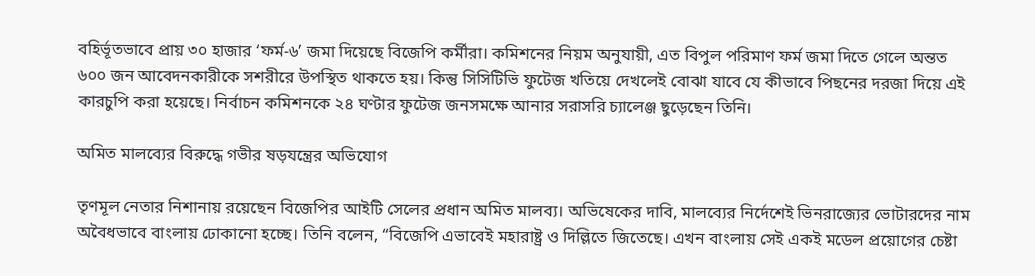বহির্ভূতভাবে প্রায় ৩০ হাজার ‘ফর্ম-৬’ জমা দিয়েছে বিজেপি কর্মীরা। কমিশনের নিয়ম অনুযায়ী, এত বিপুল পরিমাণ ফর্ম জমা দিতে গেলে অন্তত ৬০০ জন আবেদনকারীকে সশরীরে উপস্থিত থাকতে হয়। কিন্তু সিসিটিভি ফুটেজ খতিয়ে দেখলেই বোঝা যাবে যে কীভাবে পিছনের দরজা দিয়ে এই কারচুপি করা হয়েছে। নির্বাচন কমিশনকে ২৪ ঘণ্টার ফুটেজ জনসমক্ষে আনার সরাসরি চ্যালেঞ্জ ছুড়েছেন তিনি।

অমিত মালব্যের বিরুদ্ধে গভীর ষড়যন্ত্রের অভিযোগ

তৃণমূল নেতার নিশানায় রয়েছেন বিজেপির আইটি সেলের প্রধান অমিত মালব্য। অভিষেকের দাবি, মালব্যের নির্দেশেই ভিনরাজ্যের ভোটারদের নাম অবৈধভাবে বাংলায় ঢোকানো হচ্ছে। তিনি বলেন, “বিজেপি এভাবেই মহারাষ্ট্র ও দিল্লিতে জিতেছে। এখন বাংলায় সেই একই মডেল প্রয়োগের চেষ্টা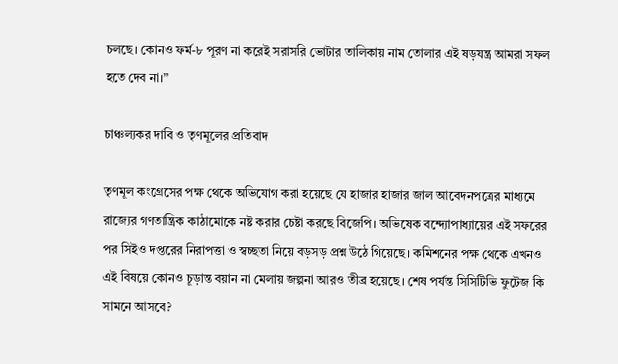চলছে। কোনও ফর্ম-৮ পূরণ না করেই সরাসরি ভোটার তালিকায় নাম তোলার এই ষড়যন্ত্র আমরা সফল হতে দেব না।”

চাঞ্চল্যকর দাবি ও তৃণমূলের প্রতিবাদ

তৃণমূল কংগ্রেসের পক্ষ থেকে অভিযোগ করা হয়েছে যে হাজার হাজার জাল আবেদনপত্রের মাধ্যমে রাজ্যের গণতান্ত্রিক কাঠামোকে নষ্ট করার চেষ্টা করছে বিজেপি। অভিষেক বন্দ্যোপাধ্যায়ের এই সফরের পর সিইও দপ্তরের নিরাপত্তা ও স্বচ্ছতা নিয়ে বড়সড় প্রশ্ন উঠে গিয়েছে। কমিশনের পক্ষ থেকে এখনও এই বিষয়ে কোনও চূড়ান্ত বয়ান না মেলায় জল্পনা আরও তীব্র হয়েছে। শেষ পর্যন্ত সিসিটিভি ফুটেজ কি সামনে আসবে?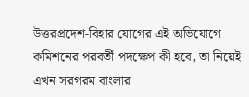উত্তরপ্রদেশ-বিহার যোগের এই অভিযোগে কমিশনের পরবর্তী পদক্ষেপ কী হবে, তা নিয়েই এখন সরগরম বাংলার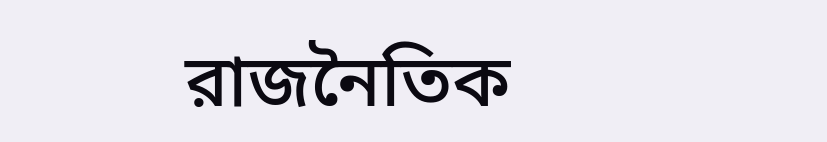রাজনৈতিক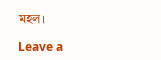মহল।

Leave a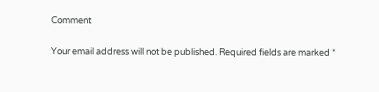Comment

Your email address will not be published. Required fields are marked *